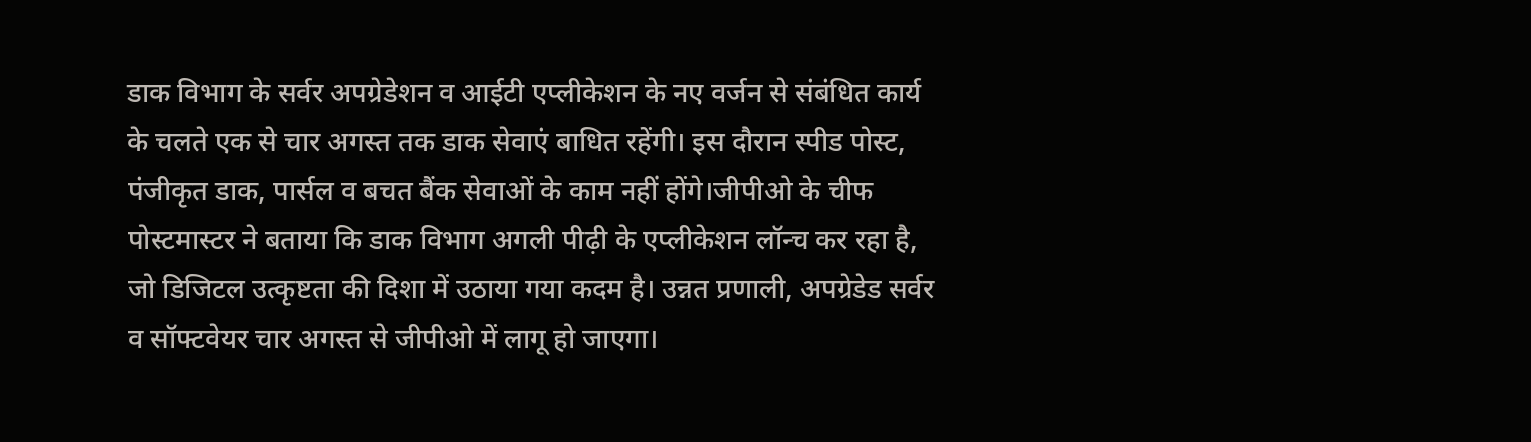डाक विभाग के सर्वर अपग्रेडेशन व आईटी एप्लीकेशन के नए वर्जन से संबंधित कार्य के चलते एक से चार अगस्त तक डाक सेवाएं बाधित रहेंगी। इस दौरान स्पीड पोस्ट, पंजीकृत डाक, पार्सल व बचत बैंक सेवाओं के काम नहीं होंगे।जीपीओ के चीफ पोस्टमास्टर ने बताया कि डाक विभाग अगली पीढ़ी के एप्लीकेशन लॉन्च कर रहा है, जो डिजिटल उत्कृष्टता की दिशा में उठाया गया कदम है। उन्नत प्रणाली, अपग्रेडेड सर्वर व सॉफ्टवेयर चार अगस्त से जीपीओ में लागू हो जाएगा।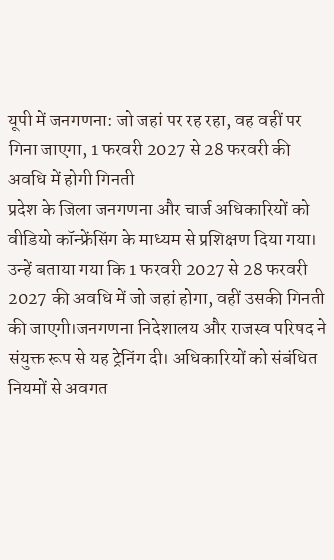यूपी में जनगणना: जो जहां पर रह रहा, वह वहीं पर गिना जाएगा, 1 फरवरी 2027 से 28 फरवरी की अवधि में होगी गिनती
प्रदेश के जिला जनगणना और चार्ज अधिकारियों को वीडियो कॉन्फ्रेंसिंग के माध्यम से प्रशिक्षण दिया गया। उन्हें बताया गया कि 1 फरवरी 2027 से 28 फरवरी 2027 की अवधि में जो जहां होगा, वहीं उसकी गिनती की जाएगी।जनगणना निदेशालय और राजस्व परिषद ने संयुक्त रूप से यह ट्रेनिंग दी। अधिकारियों को संबंधित नियमों से अवगत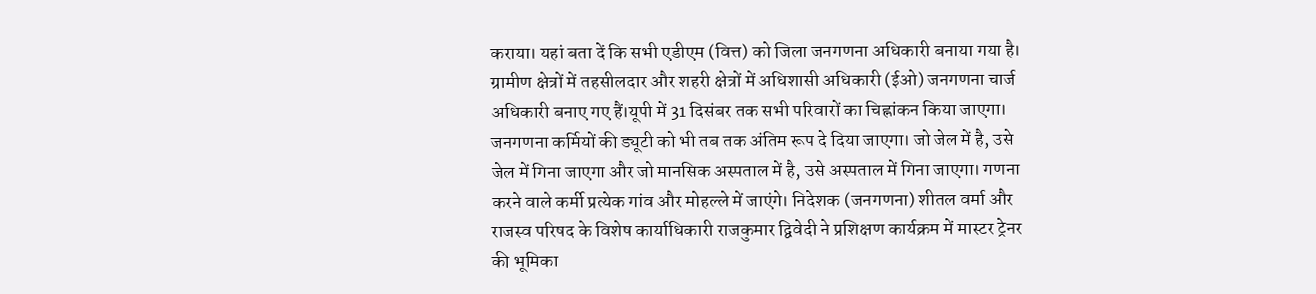कराया। यहां बता दें कि सभी एडीएम (वित्त) को जिला जनगणना अधिकारी बनाया गया है। ग्रामीण क्षेत्रों में तहसीलदार और शहरी क्षेत्रों में अधिशासी अधिकारी (ईओ) जनगणना चार्ज अधिकारी बनाए गए हैं।यूपी में 31 दिसंबर तक सभी परिवारों का चिह्नांकन किया जाएगा। जनगणना कर्मियों की ड्यूटी को भी तब तक अंतिम रूप दे दिया जाएगा। जो जेल में है, उसे जेल में गिना जाएगा और जो मानसिक अस्पताल में है, उसे अस्पताल में गिना जाएगा। गणना करने वाले कर्मी प्रत्येक गांव और मोहल्ले में जाएंगे। निदेशक (जनगणना) शीतल वर्मा और राजस्व परिषद के विशेष कार्याधिकारी राजकुमार द्विवेदी ने प्रशिक्षण कार्यक्रम में मास्टर ट्रेनर की भूमिका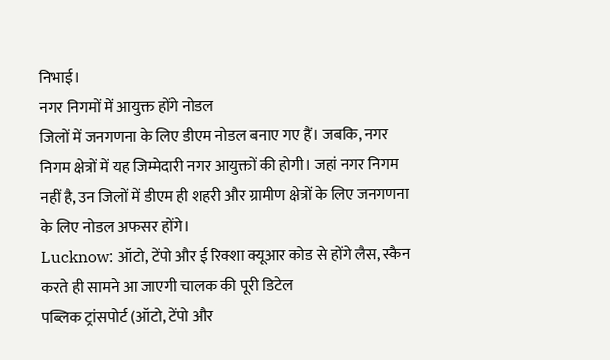निभाई।
नगर निगमों में आयुक्त होंगे नोडल
जिलों में जनगणना के लिए डीएम नोडल बनाए गए हैं। जबकि, नगर निगम क्षेत्रों में यह जिम्मेदारी नगर आयुक्तों की होगी। जहां नगर निगम नहीं है, उन जिलों में डीएम ही शहरी और ग्रामीण क्षेत्रों के लिए जनगणना के लिए नोडल अफसर होंगे।
Lucknow: ऑटो, टेंपो और ई रिक्शा क्यूआर कोड से होंगे लैस, स्कैन करते ही सामने आ जाएगी चालक की पूरी डिटेल
पब्लिक ट्रांसपोर्ट (ऑटो, टेंपो और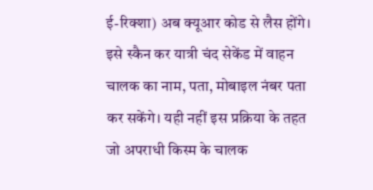ई-रिक्शा) अब क्यूआर कोड से लैस होंगे। इसे स्कैन कर यात्री चंद सेकेंड में वाहन चालक का नाम, पता, मोबाइल नंबर पता कर सकेंगे। यही नहीं इस प्रक्रिया के तहत जो अपराधी किस्म के चालक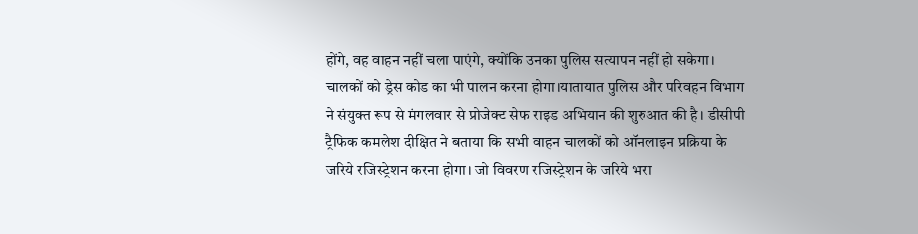होंगे, वह वाहन नहीं चला पाएंगे, क्योंकि उनका पुलिस सत्यापन नहीं हो सकेगा। चालकों को ड्रेस कोड का भी पालन करना होगा।यातायात पुलिस और परिवहन विभाग ने संयुक्त रूप से मंगलवार से प्रोजेक्ट सेफ राइड अभियान की शुरुआत की है। डीसीपी ट्रैफिक कमलेश दीक्षित ने बताया कि सभी वाहन चालकों को ऑनलाइन प्रक्रिया के जरिये रजिस्ट्रेशन करना होगा। जो विवरण रजिस्ट्रेशन के जरिये भरा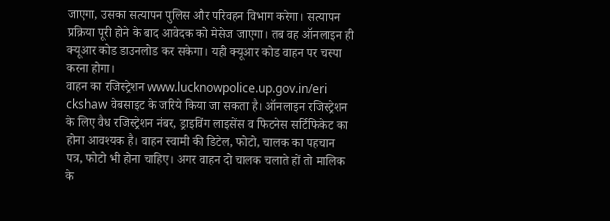जाएगा, उसका सत्यापन पुलिस और परिवहन विभाग करेगा। सत्यापन प्रक्रिया पूरी होने के बाद आवेदक को मेसेज जाएगा। तब वह ऑनलाइन ही क्यूआर कोड डाउनलोड कर सकेगा। यही क्यूआर कोड वाहन पर चस्पा करना होगा।
वाहन का रजिस्ट्रेशन www.lucknowpolice.up.gov.in/eri ckshaw वेबसाइट के जरिये किया जा सकता है। ऑनलाइन रजिस्ट्रेशन के लिए वैध रजिस्ट्रेशन नंबर, ड्राइविंग लाइसेंस व फिटनेस सर्टिफिकेट का होना आवश्यक है। वाहन स्वामी की डिटेल, फोटो, चालक का पहचान पत्र, फोटो भी होना चाहिए। अगर वाहन दो चालक चलाते हों तो मालिक के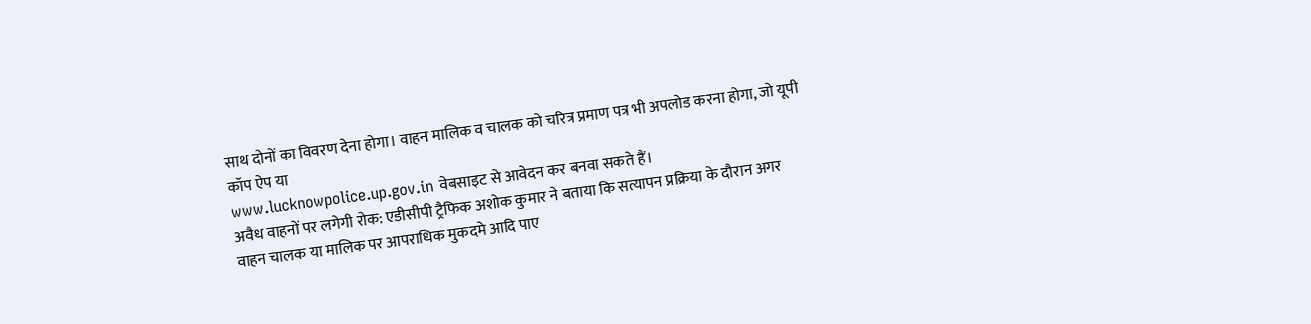साथ दोनों का विवरण देना होगा। वाहन मालिक व चालक को चरित्र प्रमाण पत्र भी अपलोड करना होगा, जो यूपी कॉप ऐप या
www.lucknowpolice.up.gov.in वेबसाइट से आवेदन कर बनवा सकते हैं।
अवैध वाहनों पर लगेगी रोक: एडीसीपी ट्रैफिक अशोक कुमार ने बताया कि सत्यापन प्रक्रिया के दौरान अगर वाहन चालक या मालिक पर आपराधिक मुकदमे आदि पाए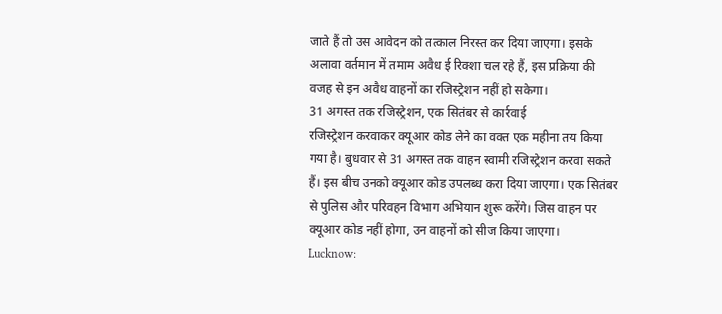जाते हैं तो उस आवेदन को तत्काल निरस्त कर दिया जाएगा। इसके अलावा वर्तमान में तमाम अवैध ई रिक्शा चल रहे हैं, इस प्रक्रिया की वजह से इन अवैध वाहनों का रजिस्ट्रेशन नहीं हो सकेगा।
31 अगस्त तक रजिस्ट्रेशन, एक सितंबर से कार्रवाई
रजिस्ट्रेशन करवाकर क्यूआर कोड लेने का वक्त एक महीना तय किया गया है। बुधवार से 31 अगस्त तक वाहन स्वामी रजिस्ट्रेशन करवा सकते हैं। इस बीच उनको क्यूआर कोड उपलब्ध करा दिया जाएगा। एक सितंबर से पुलिस और परिवहन विभाग अभियान शुरू करेंगे। जिस वाहन पर क्यूआर कोड नहीं होगा, उन वाहनों को सीज किया जाएगा।
Lucknow: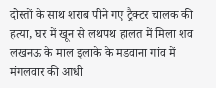दोस्तों के साथ शराब पीने गए ट्रैक्टर चालक की हत्या, घर में खून से लथपथ हालत में मिला शव
लखनऊ के माल इलाके के मडवाना गांव में मंगलवार की आधी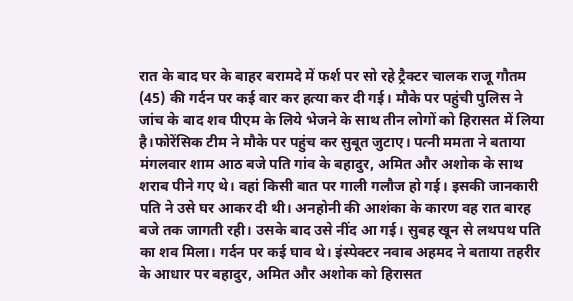रात के बाद घर के बाहर बरामदे में फर्श पर सो रहे ट्रैक्टर चालक राजू गौतम (45) की गर्दन पर कई वार कर हत्या कर दी गई। मौके पर पहुंची पुलिस ने जांच के बाद शव पीएम के लिये भेजने के साथ तीन लोगों को हिरासत में लिया है।फोरेंसिक टीम ने मौके पर पहुंच कर सुबूत जुटाए। पत्नी ममता ने बताया मंगलवार शाम आठ बजे पति गांव के बहादुर, अमित और अशोक के साथ शराब पीने गए थे। वहां किसी बात पर गाली गलौज हो गई। इसकी जानकारी पति ने उसे घर आकर दी थी। अनहोनी की आशंका के कारण वह रात बारह बजे तक जागती रही। उसके बाद उसे नींद आ गई। सुबह खून से लथपथ पति का शव मिला। गर्दन पर कई घाव थे। इंस्पेक्टर नवाब अहमद ने बताया तहरीर के आधार पर बहादुर, अमित और अशोक को हिरासत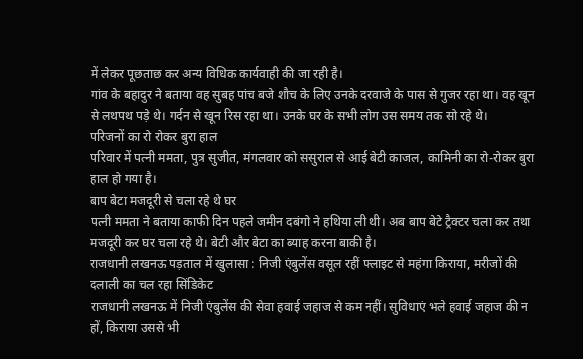में लेकर पूछताछ कर अन्य विधिक कार्यवाही की जा रही है।
गांव के बहादुर ने बताया वह सुबह पांच बजे शौच के लिए उनके दरवाजे के पास से गुजर रहा था। वह खून से लथपथ पड़े थे। गर्दन से खून रिस रहा था। उनके घर के सभी लोग उस समय तक सो रहे थे।
परिजनों का रो रोकर बुरा हाल
परिवार में पत्नी ममता, पुत्र सुजीत, मंगलवार को ससुराल से आई बेटी काजल, कामिनी का रो-रोकर बुरा हाल हो गया है।
बाप बेटा मजदूरी से चला रहे थे घर
पत्नी ममता ने बताया काफी दिन पहले जमीन दबंगो ने हथिया ली थी। अब बाप बेटे ट्रैक्टर चला कर तथा मजदूरी कर घर चला रहे थे। बेटी और बेटा का ब्याह करना बाकी है।
राजधानी लखनऊ पड़ताल में खुलासा : निजी एंबुलेंस वसूल रहीं फ्लाइट से महंगा किराया, मरीजों की दलाली का चल रहा सिंडिकेट
राजधानी लखनऊ में निजी एंबुलेंस की सेवा हवाई जहाज से कम नहीं। सुविधाएं भले हवाई जहाज की न हों, किराया उससे भी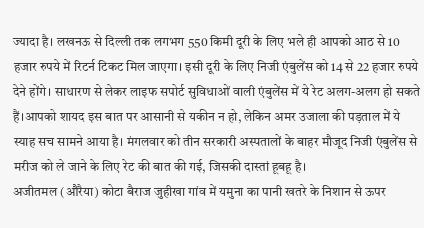ज्यादा है। लखनऊ से दिल्ली तक लगभग 550 किमी दूरी के लिए भले ही आपको आठ से 10 हजार रुपये में रिटर्न टिकट मिल जाएगा। इसी दूरी के लिए निजी एंबुलेंस को 14 से 22 हजार रुपये देने होंगे। साधारण से लेकर लाइफ सपोर्ट सुविधाओं वाली एंबुलेंस में ये रेट अलग-अलग हो सकते हैं।आपको शायद इस बात पर आसानी से यकीन न हो, लेकिन अमर उजाला की पड़ताल में ये स्याह सच सामने आया है। मंगलवार को तीन सरकारी अस्पतालों के बाहर मौजूद निजी एंबुलेंस से मरीज को ले जाने के लिए रेट की बात की गई, जिसकी दास्तां हूबहू है।
अजीतमल (औरैया) कोटा बैराज जुहीखा गांव में यमुना का पानी खतरे के निशान से ऊपर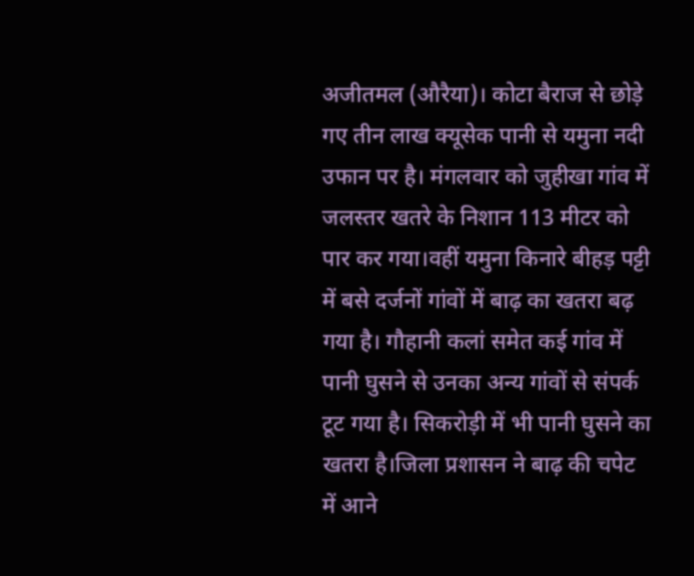अजीतमल (औरैया)। कोटा बैराज से छोड़े गए तीन लाख क्यूसेक पानी से यमुना नदी उफान पर है। मंगलवार को जुहीखा गांव में जलस्तर खतरे के निशान 113 मीटर को पार कर गया।वहीं यमुना किनारे बीहड़ पट्टी में बसे दर्जनों गांवों में बाढ़ का खतरा बढ़ गया है। गौहानी कलां समेत कई गांव में पानी घुसने से उनका अन्य गांवों से संपर्क टूट गया है। सिकरोड़ी में भी पानी घुसने का खतरा है।जिला प्रशासन ने बाढ़ की चपेट में आने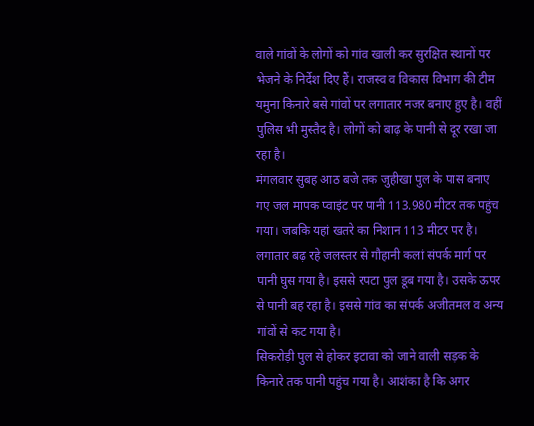वाले गांवों के लोगों को गांव खाली कर सुरक्षित स्थानों पर भेजने के निर्देश दिए हैं। राजस्व व विकास विभाग की टीम यमुना किनारे बसे गांवों पर लगातार नजर बनाए हुए है। वहीं पुलिस भी मुस्तैद है। लोगों को बाढ़ के पानी से दूर रखा जा रहा है।
मंगलवार सुबह आठ बजे तक जुहीखा पुल के पास बनाए गए जल मापक प्वाइंट पर पानी 113.980 मीटर तक पहुंच गया। जबकि यहां खतरे का निशान 113 मीटर पर है। लगातार बढ़ रहे जलस्तर से गौहानी कलां संपर्क मार्ग पर पानी घुस गया है। इससे रपटा पुल डूब गया है। उसके ऊपर से पानी बह रहा है। इससे गांव का संपर्क अजीतमल व अन्य गांवों से कट गया है।
सिकरोड़ी पुल से होकर इटावा को जाने वाली सड़क के किनारे तक पानी पहुंच गया है। आशंका है कि अगर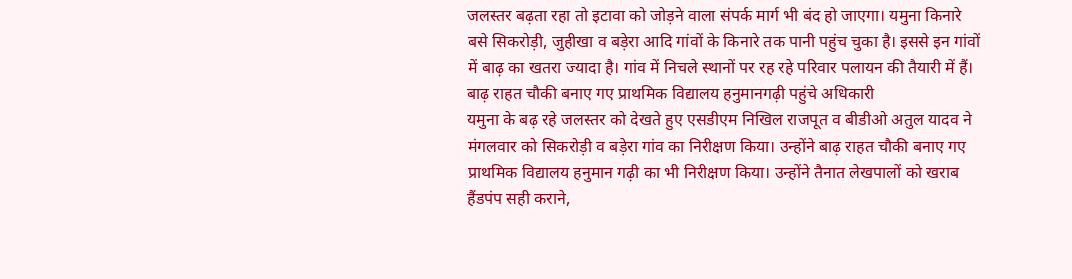जलस्तर बढ़ता रहा तो इटावा को जोड़ने वाला संपर्क मार्ग भी बंद हो जाएगा। यमुना किनारे बसे सिकरोड़ी, जुहीखा व बड़ेरा आदि गांवों के किनारे तक पानी पहुंच चुका है। इससे इन गांवों में बाढ़ का खतरा ज्यादा है। गांव में निचले स्थानों पर रह रहे परिवार पलायन की तैयारी में हैं।
बाढ़ राहत चौकी बनाए गए प्राथमिक विद्यालय हनुमानगढ़ी पहुंचे अधिकारी
यमुना के बढ़ रहे जलस्तर को देखते हुए एसडीएम निखिल राजपूत व बीडीओ अतुल यादव ने मंगलवार को सिकरोड़ी व बड़ेरा गांव का निरीक्षण किया। उन्होंने बाढ़ राहत चौकी बनाए गए प्राथमिक विद्यालय हनुमान गढ़ी का भी निरीक्षण किया। उन्होंने तैनात लेखपालों को खराब हैंडपंप सही कराने,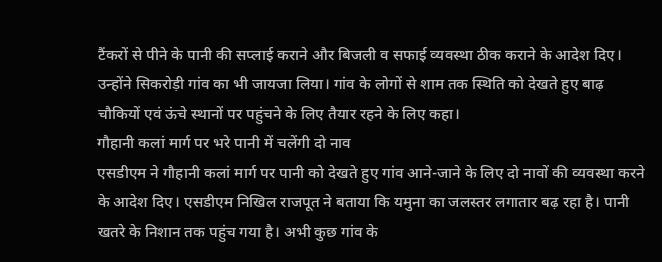टैंकरों से पीने के पानी की सप्लाई कराने और बिजली व सफाई व्यवस्था ठीक कराने के आदेश दिए। उन्होंने सिकरोड़ी गांव का भी जायजा लिया। गांव के लोगों से शाम तक स्थिति को देखते हुए बाढ़ चौकियों एवं ऊंचे स्थानों पर पहुंचने के लिए तैयार रहने के लिए कहा।
गौहानी कलां मार्ग पर भरे पानी में चलेंगी दो नाव
एसडीएम ने गौहानी कलां मार्ग पर पानी को देखते हुए गांव आने-जाने के लिए दो नावों की व्यवस्था करने के आदेश दिए। एसडीएम निखिल राजपूत ने बताया कि यमुना का जलस्तर लगातार बढ़ रहा है। पानी खतरे के निशान तक पहुंच गया है। अभी कुछ गांव के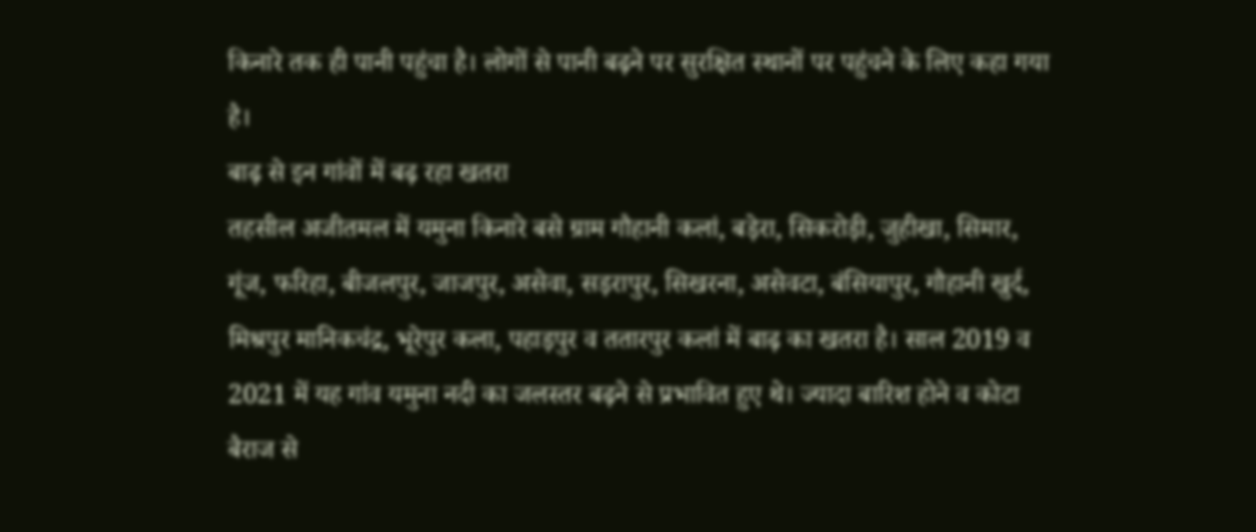किनारे तक ही पानी पहुंचा है। लोगों से पानी बढ़ने पर सुरक्षित स्थानों पर पहुंचने के लिए कहा गया है।
बाढ़ से इन गांवों में बढ़ रहा खतरा
तहसील अजीतमल में यमुना किनारे बसे ग्राम गौहानी कलां, बड़ेरा, सिकरोड़ी, जुहीखा, सिमार, गूंज, फरिहा, बीजलपुर, जाजपुर, असेवा, सड़रापुर, सिखरना, असेवटा, बंसियापुर, गौहानी खुर्द, मिश्रपुर मानिकचंद्र, भूरेपुर कला, पहाड़पुर व ततारपुर कलां में बाढ़ का खतरा है। साल 2019 व 2021 में यह गांव यमुना नदी का जलस्तर बढ़ने से प्रभावित हुए थे। ज्यादा बारिश होने व कोटा बैराज से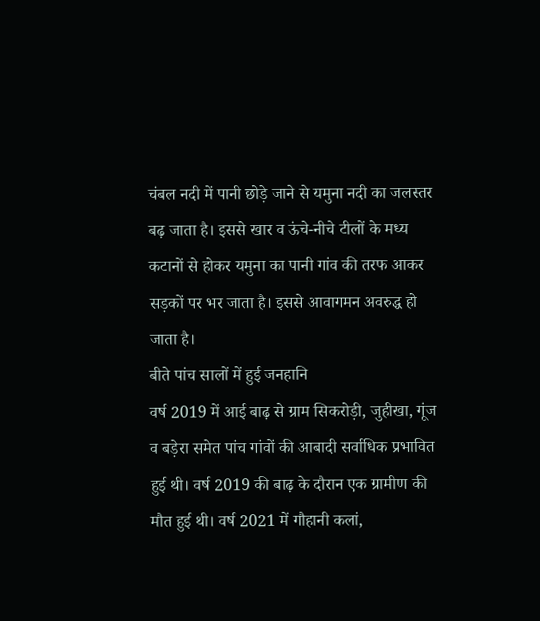चंबल नदी में पानी छोड़े जाने से यमुना नदी का जलस्तर बढ़ जाता है। इससे खार व ऊंचे-नीचे टीलों के मध्य कटानों से होकर यमुना का पानी गांव की तरफ आकर सड़कों पर भर जाता है। इससे आवागमन अवरुद्ध हो जाता है।
बीते पांच सालों में हुई जनहानि
वर्ष 2019 में आई बाढ़ से ग्राम सिकरोड़ी, जुहीखा, गूंज व बड़ेरा समेत पांच गांवों की आबादी सर्वाधिक प्रभावित हुई थी। वर्ष 2019 की बाढ़ के दौरान एक ग्रामीण की मौत हुई थी। वर्ष 2021 में गौहानी कलां,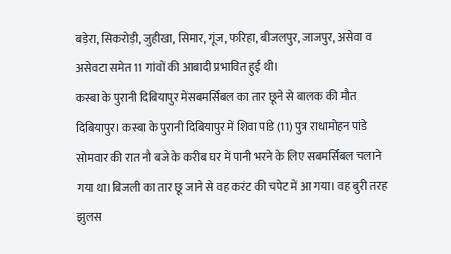बड़ेरा, सिकरोड़ी, जुहीखा, सिमार, गूंज, फरिहा, बीजलपुर, जाजपुर, असेवा व असेवटा समेत 11 गांवों की आबादी प्रभावित हुई थी।
कस्बा के पुरानी दिबियापुर मेंसबमर्सिबल का तार छूने से बालक की मौत
दिबियापुर। कस्बा के पुरानी दिबियापुर में शिवा पांडे (11) पुत्र राधामोहन पांडे सोमवार की रात नौ बजे के करीब घर में पानी भरने के लिए सबमर्सिबल चलाने गया था।बिजली का तार छू जाने से वह करंट की चपेट में आ गया। वह बुरी तरह झुलस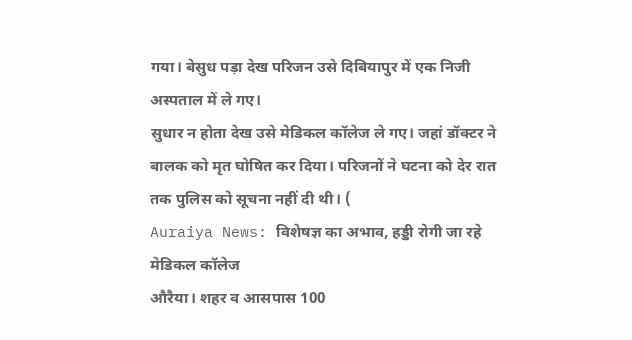गया। बेसुध पड़ा देख परिजन उसे दिबियापुर में एक निजी अस्पताल में ले गए।
सुधार न होता देख उसे मेडिकल कॉलेज ले गए। जहां डॉक्टर ने बालक को मृत घोषित कर दिया। परिजनों ने घटना को देर रात तक पुलिस को सूचना नहीं दी थी। (
Auraiya News: विशेषज्ञ का अभाव, हड्डी रोगी जा रहे मेडिकल कॉलेज
औरैया। शहर व आसपास 100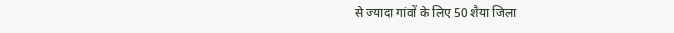से ज्यादा गांवों के लिए 50 शैया जिला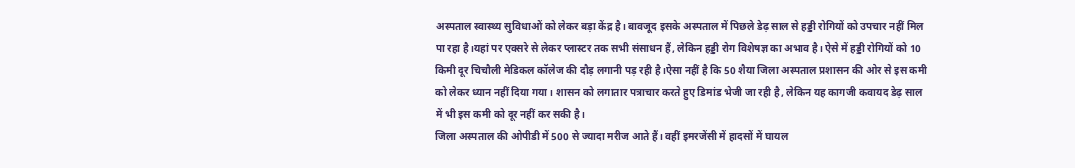अस्पताल स्वास्थ्य सुविधाओं को लेकर बड़ा केंद्र है। बावजूद इसके अस्पताल में पिछले डेढ़ साल से हड्डी रोगियों को उपचार नहीं मिल पा रहा है।यहां पर एक्सरे से लेकर प्लास्टर तक सभी संसाधन हैं, लेकिन हड्डी रोग विशेषज्ञ का अभाव है। ऐसे में हड्डी रोगियों को 10 किमी दूर चिचौली मेडिकल कॉलेज की दौड़ लगानी पड़ रही है।ऐसा नहीं है कि 50 शैया जिला अस्पताल प्रशासन की ओर से इस कमी को लेकर ध्यान नहीं दिया गया। शासन को लगातार पत्राचार करते हुए डिमांड भेजी जा रही है, लेकिन यह कागजी कवायद डेढ़ साल में भी इस कमी को दूर नहीं कर सकी है।
जिला अस्पताल की ओपीडी में 500 से ज्यादा मरीज आते हैं। वहीं इमरजेंसी में हादसों में घायल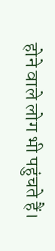होने वाले लोग भी पहुंचते हैं।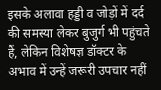इसके अलावा हड्डी व जोड़ों में दर्द की समस्या लेकर बुजुर्ग भी पहुंचते हैं, लेकिन विशेषज्ञ डॉक्टर के अभाव में उन्हें जरूरी उपचार नहीं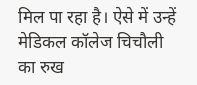मिल पा रहा है। ऐसे में उन्हें मेडिकल कॉलेज चिचौली का रुख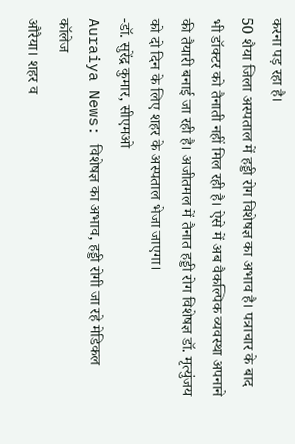करना पड़ रहा है।
50 शैया जिला अस्पताल में हड्डी रोग विशेषज्ञ का अभाव है। पत्राचार के बाद भी डॉक्टर को तैनाती नहीं मिल रही है। ऐसे में अब वैकल्पिक व्यवस्था अपनाने की तैयारी बनाई जा रही है। अजीतमल में तैनात हड्डी रोग विशेषज्ञ डॉ. मृत्युंजय को दो दिन के लिए शहर के अस्पताल भेजा जाएगा।
-डॉ. सुरेंद्र कुमार, सीएमओ
Auraiya News: विशेषज्ञ का अभाव, हड्डी रोगी जा रहे मेडिकल कॉलेज
औरैया। शहर व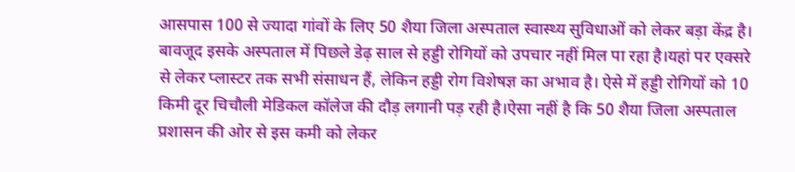आसपास 100 से ज्यादा गांवों के लिए 50 शैया जिला अस्पताल स्वास्थ्य सुविधाओं को लेकर बड़ा केंद्र है। बावजूद इसके अस्पताल में पिछले डेढ़ साल से हड्डी रोगियों को उपचार नहीं मिल पा रहा है।यहां पर एक्सरे से लेकर प्लास्टर तक सभी संसाधन हैं, लेकिन हड्डी रोग विशेषज्ञ का अभाव है। ऐसे में हड्डी रोगियों को 10 किमी दूर चिचौली मेडिकल कॉलेज की दौड़ लगानी पड़ रही है।ऐसा नहीं है कि 50 शैया जिला अस्पताल प्रशासन की ओर से इस कमी को लेकर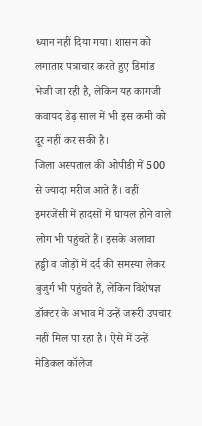ध्यान नहीं दिया गया। शासन को लगातार पत्राचार करते हुए डिमांड भेजी जा रही है, लेकिन यह कागजी कवायद डेढ़ साल में भी इस कमी को दूर नहीं कर सकी है।
जिला अस्पताल की ओपीडी में 500 से ज्यादा मरीज आते हैं। वहीं इमरजेंसी में हादसों में घायल होने वाले लोग भी पहुंचते हैं। इसके अलावा हड्डी व जोड़ों में दर्द की समस्या लेकर बुजुर्ग भी पहुंचते हैं, लेकिन विशेषज्ञ डॉक्टर के अभाव में उन्हें जरूरी उपचार नहीं मिल पा रहा है। ऐसे में उन्हें मेडिकल कॉलेज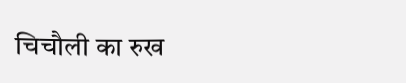चिचौली का रुख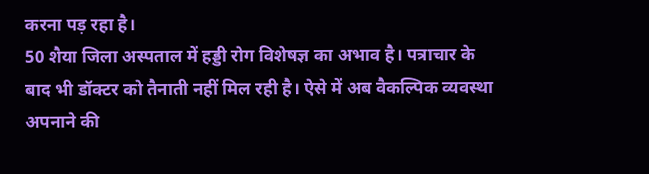करना पड़ रहा है।
50 शैया जिला अस्पताल में हड्डी रोग विशेषज्ञ का अभाव है। पत्राचार के बाद भी डॉक्टर को तैनाती नहीं मिल रही है। ऐसे में अब वैकल्पिक व्यवस्था अपनाने की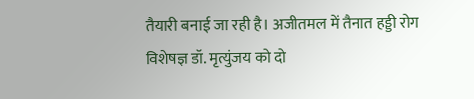तैयारी बनाई जा रही है। अजीतमल में तैनात हड्डी रोग विशेषज्ञ डॉ. मृत्युंजय को दो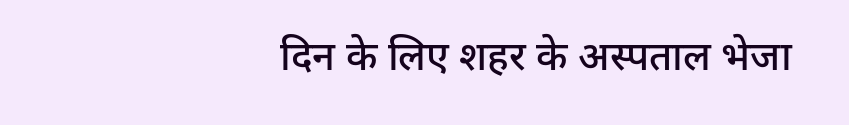दिन के लिए शहर के अस्पताल भेजा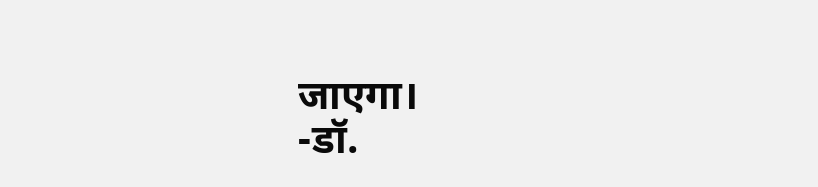जाएगा।
-डॉ.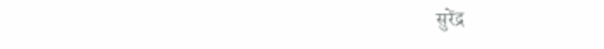सुरेंद्र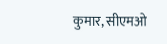कुमार, सीएमओ